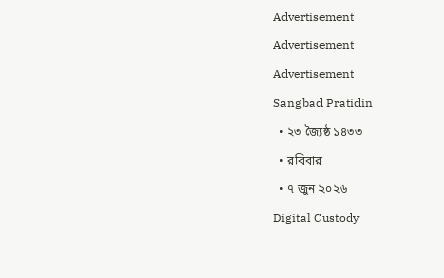Advertisement
Advertisement
Advertisement
Sangbad Pratidin
  • ২৩ জ্যৈষ্ঠ ১৪৩৩
  • রবিবার
  • ৭ জুন ২০২৬
Digital Custody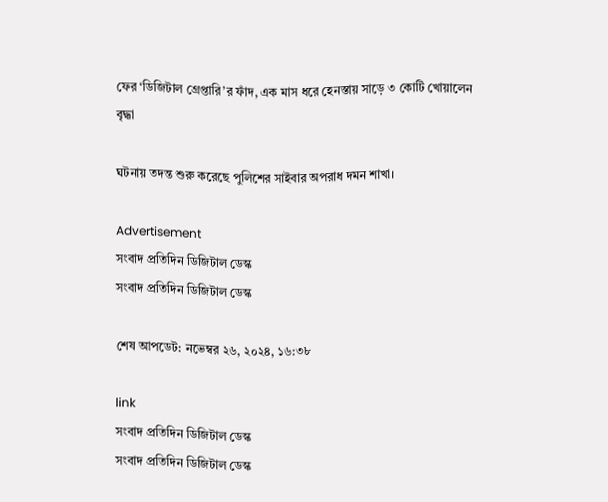ফের ‘ডিজিটাল গ্রেপ্তারি’র ফাঁদ, এক মাস ধরে হেনস্তায় সাড়ে ৩ কোটি খোয়ালেন বৃদ্ধা

ঘটনায় তদন্ত শুরু করেছে পুলিশের সাইবার অপরাধ দমন শাখা।

Advertisement
সংবাদ প্রতিদিন ডিজিটাল ডেস্ক
সংবাদ প্রতিদিন ডিজিটাল ডেস্ক

শেষ আপডেট: নভেম্বর ২৬, ২০২৪, ১৬:৩৮

link
সংবাদ প্রতিদিন ডিজিটাল ডেস্ক
সংবাদ প্রতিদিন ডিজিটাল ডেস্ক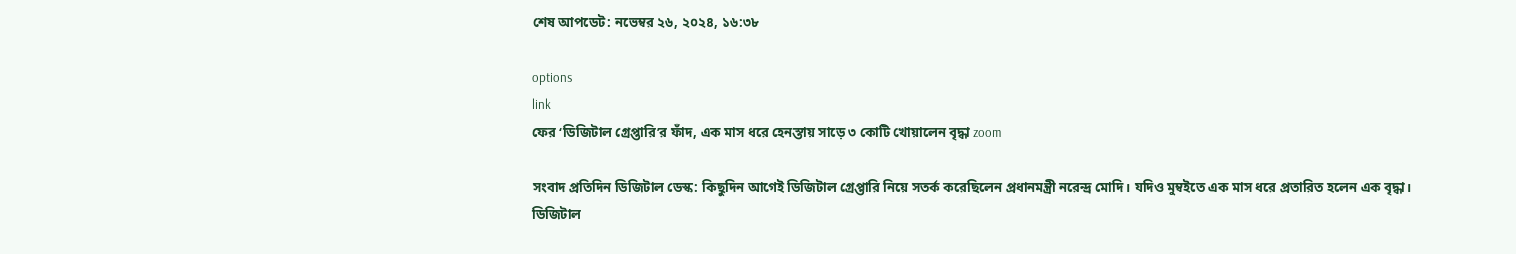শেষ আপডেট: নভেম্বর ২৬, ২০২৪, ১৬:৩৮

options
link
ফের ‘ডিজিটাল গ্রেপ্তারি’র ফাঁদ, এক মাস ধরে হেনস্তায় সাড়ে ৩ কোটি খোয়ালেন বৃদ্ধা zoom

সংবাদ প্রতিদিন ডিজিটাল ডেস্ক: কিছুদিন আগেই ডিজিটাল গ্রেপ্তারি নিয়ে সতর্ক করেছিলেন প্রধানমন্ত্রী নরেন্দ্র মোদি। যদিও মুম্বইতে এক মাস ধরে প্রতারিত হলেন এক বৃদ্ধা। ডিজিটাল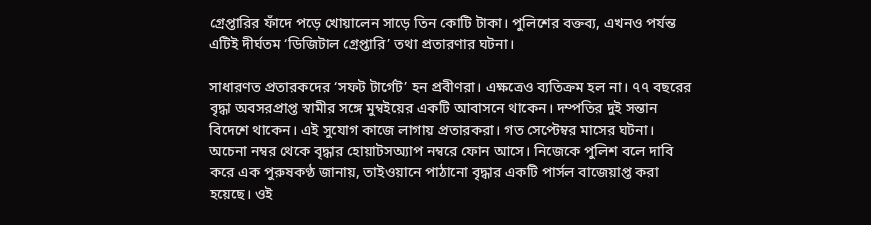গ্রেপ্তারির ফাঁদে পড়ে খোয়ালেন সাড়ে তিন কোটি টাকা। পুলিশের বক্তব্য, এখনও পর্যন্ত এটিই দীর্ঘতম ‘ডিজিটাল গ্রেপ্তারি’ তথা প্রতারণার ঘটনা।

সাধারণত প্রতারকদের ‘সফট টার্গেট’ হন প্রবীণরা। এক্ষত্রেও ব্যতিক্রম হল না। ৭৭ বছরের বৃদ্ধা অবসরপ্রাপ্ত স্বামীর সঙ্গে মুম্বইয়ের একটি আবাসনে থাকেন। দম্পতির দুই সন্তান বিদেশে থাকেন। এই সুযোগ কাজে লাগায় প্রতারকরা। গত সেপ্টেম্বর মাসের ঘটনা। অচেনা নম্বর থেকে বৃদ্ধার হোয়াটসঅ্যাপ নম্বরে ফোন আসে। নিজেকে পুলিশ বলে দাবি করে এক পুরুষকণ্ঠ জানায়, তাইওয়ানে পাঠানো বৃদ্ধার একটি পার্সল বাজেয়াপ্ত করা হয়েছে। ওই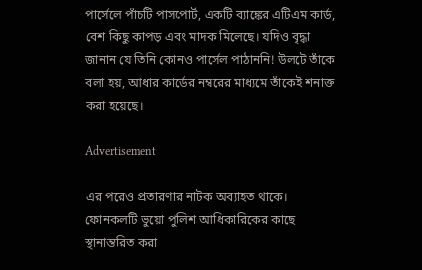পার্সেলে পাঁচটি পাসপোর্ট, একটি ব্যাঙ্কের এটিএম কার্ড, বেশ কিছু কাপড় এবং মাদক মিলেছে। যদিও বৃদ্ধা জানান যে তিনি কোনও পার্সেল পাঠাননি! উলটে তাঁকে বলা হয়, আধার কার্ডের নম্বরের মাধ্যমে তাঁকেই শনাক্ত করা হয়েছে।

Advertisement

এর পরেও প্রতারণার নাটক অব্যাহত থাকে। ফোনকলটি ভুয়ো পুলিশ আধিকারিকের কাছে স্থানান্তরিত করা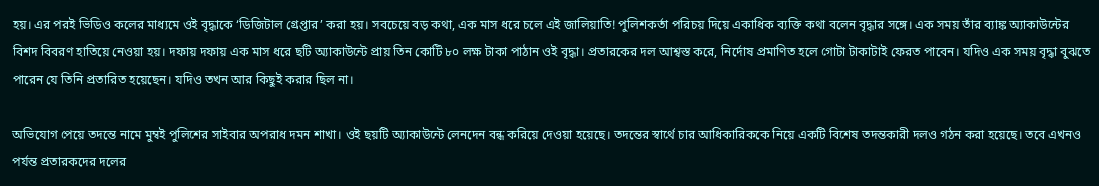হয়। এর পরই ভিডিও কলের মাধ্যমে ওই বৃদ্ধাকে ‘ডিজিটাল গ্রেপ্তার’ করা হয়। সবচেয়ে বড় কথা, এক মাস ধরে চলে এই জালিয়াতি! পুলিশকর্তা পরিচয় দিয়ে একাধিক ব্যক্তি কথা বলেন বৃদ্ধার সঙ্গে। এক সময় তাঁর ব্যাঙ্ক অ্যাকাউন্টের বিশদ বিবরণ হাতিয়ে নেওয়া হয়। দফায় দফায় এক মাস ধরে ছটি অ্যাকাউন্টে প্রায় তিন কোটি ৮০ লক্ষ টাকা পাঠান ওই বৃদ্ধা। প্রতারকের দল আশ্বস্ত করে, নির্দোষ প্রমাণিত হলে গোটা টাকাটাই ফেরত পাবেন। যদিও এক সময় বৃদ্ধা বুঝতে পারেন যে তিনি প্রতারিত হয়েছেন। যদিও তখন আর কিছুই করার ছিল না।

অভিযোগ পেয়ে তদন্তে নামে মুম্বই পুলিশের সাইবার অপরাধ দমন শাখা। ওই ছয়টি অ্যাকাউন্টে লেনদেন বন্ধ করিয়ে দেওয়া হয়েছে। তদন্তের স্বার্থে চার আধিকারিককে নিয়ে একটি বিশেষ তদন্তকারী দলও গঠন করা হয়েছে। তবে এখনও পর্যন্ত প্রতারকদের দলের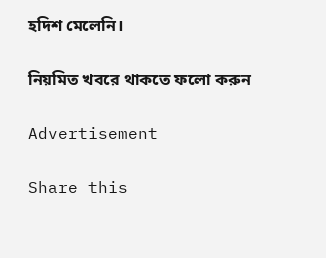হদিশ মেলেনি।

নিয়মিত খবরে থাকতে ফলো করুন

Advertisement

Share this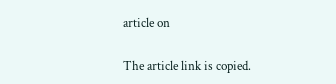article on

The article link is copied.